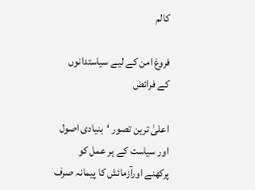کالم

فروغ امن کے لیے سیاستدانوں کے فرائض

اعلیٰ ترین تصور ‘بنیادی اصول اور سیاست کے ہر عمل کو پرکھنے اورآزمائش کا پیمانہ صرف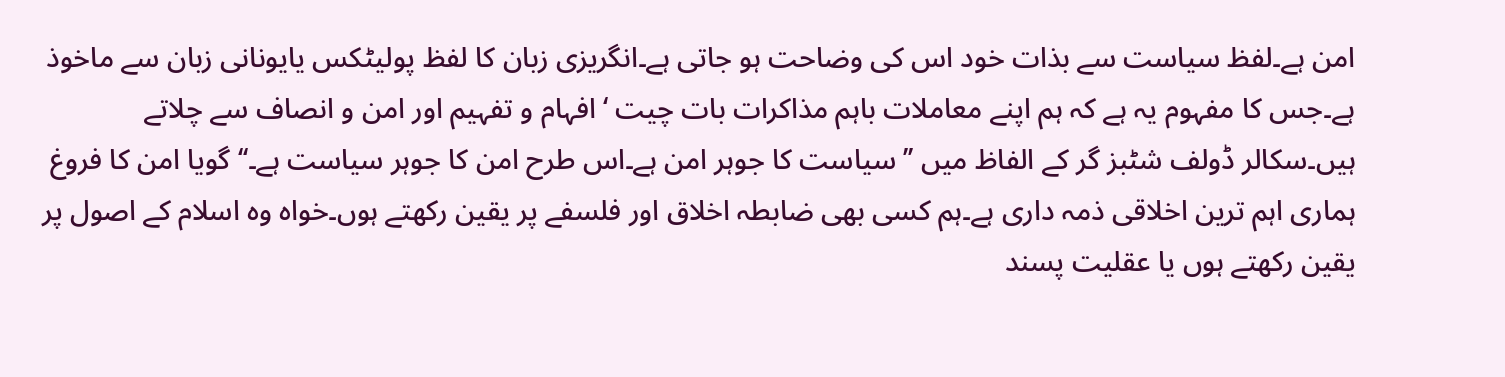امن ہے۔لفظ سیاست سے بذات خود اس کی وضاحت ہو جاتی ہے۔انگریزی زبان کا لفظ پولیٹکس یایونانی زبان سے ماخوذ ہے۔جس کا مفہوم یہ ہے کہ ہم اپنے معاملات باہم مذاکرات بات چیت ‘ افہام و تفہیم اور امن و انصاف سے چلاتے ہیں۔سکالر ڈولف شٹبز گر کے الفاظ میں ’’ سیاست کا جوہر امن ہے۔اس طرح امن کا جوہر سیاست ہے۔‘‘ گویا امن کا فروغ ہماری اہم ترین اخلاقی ذمہ داری ہے۔ہم کسی بھی ضابطہ اخلاق اور فلسفے پر یقین رکھتے ہوں۔خواہ وہ اسلام کے اصول پر یقین رکھتے ہوں یا عقلیت پسند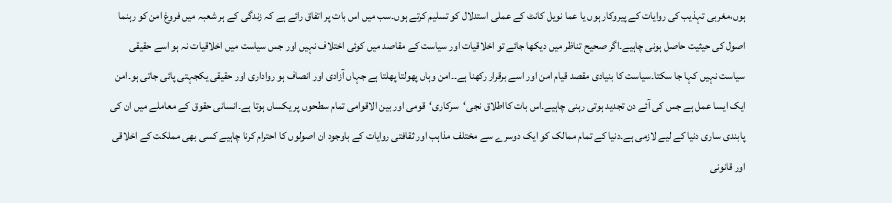ہوں،مغربی تہذیب کی روایات کے پیروکار ہوں یا عما نویل کانٹ کے عملی استدلال کو تسلیم کرتے ہوں۔سب میں اس بات پر اتفاق رائے ہے کہ زندگی کے ہر شعبہ میں فروغ امن کو رہنما اصول کی حیثیت حاصل ہونی چاہیے۔اگر صحیح تناظر میں دیکھا جائے تو اخلاقیات اور سیاست کے مقاصد میں کوئی اختلاف نہیں اور جس سیاست میں اخلاقیات نہ ہو اسے حقیقی سیاست نہیں کہا جا سکتا۔سیاست کا بنیادی مقصد قیام امن اور اسے برقرار رکھنا ہے۔۔امن وہاں پھولتا پھلتا ہے جہاں آزادی اور انصاف ہو رواداری اور حقیقی یکجہتی پائی جاتی ہو۔امن ایک ایسا عمل ہے جس کی آئے دن تجدید ہوتی رہنی چاہیے۔اس بات کااطلاق نجی‘سرکاری‘قومی اور بین الاقوامی تمام سطحوں پر یکساں ہوتا ہے۔انسانی حقوق کے معاملے میں ان کی پابندی ساری دنیا کے لیے لازمی ہے۔دنیا کے تمام ممالک کو ایک دوسرے سے مختلف مذاہب اور ثقافتی روایات کے باوجود ان اصولوں کا احترام کرنا چاہیے کسی بھی مملکت کے اخلاقی اور قانونی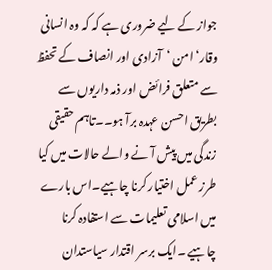جواز کے لیے ضروری ہے کہ کہ وہ انسانی وقار‘ امن ‘آزادی اور انصاف کے تحفظ سے متعلق فرائض اور ذمہ داریوں سے بطریق احسن عہدہ برآ ہو۔۔تاہم حقیقی زندگی میں پیش آ نے والے حالات میں کیا طرز عمل اختیار کرنا چاہیے۔اس بارے میں اسلامی تعلیمات سے استفادہ کرنا چاہیے ۔ایک برسر اقتدار سیاستدان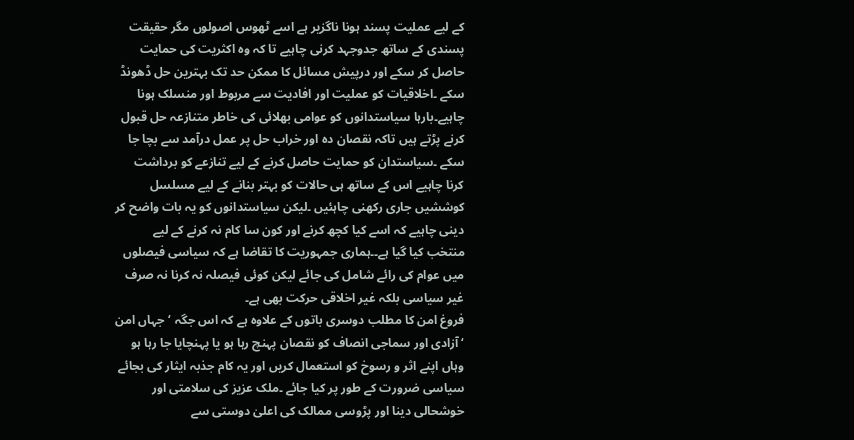کے لیے عملیت پسند ہونا ناگزیر ہے اسے ٹھوس اصولوں مگر حقیقت پسندی کے ساتھ جدوجہد کرنی چاہیے تا کہ وہ اکثریت کی حمایت حاصل کر سکے اور درپیش مسائل کا ممکن حد تک بہترین حل ڈھونڈ سکے ۔اخلاقیات کو عملیت اور افادیت سے مربوط اور منسلک ہونا چاہیے۔بارہا سیاستدانوں کو عوامی بھلائی کی خاطر متنازعہ حل قبول کرنے پڑتے ہیں تاکہ نقصان دہ اور خراب حل پر عمل درآمد سے بچا جا سکے ۔سیاستدان کو حمایت حاصل کرنے کے لیے تنازعے کو برداشت کرنا چاہیے اس کے ساتھ ہی حالات کو بہتر بنانے کے لیے مسلسل کوششیں جاری رکھنی چاہئیں ۔لیکن سیاستدانوں کو یہ بات واضح کر دینی چاہیے کہ اسے کیا کچھ کرنے اور کون سا کام نہ کرنے کے لیے منتخب کیا گیا ہے۔۔ہماری جمہوریت کا تقاضا ہے کہ سیاسی فیصلوں میں عوام کی رائے شامل کی جائے لیکن کوئی فیصلہ نہ کرنا نہ صرف غیر سیاسی بلکہ غیر اخلاقی حرکت بھی ہے۔
فروغ امن کا مطلب دوسری باتوں کے علاوہ ہے کہ اس جگہ ‘جہاں امن ‘آزادی اور سماجی انصاف کو نقصان پہنچ رہا ہو یا پہنچایا جا رہا ہو وہاں اپنے اثر و رسوخ کو استعمال کریں اور یہ کام جذبہ ایثار کی بجائے سیاسی ضرورت کے طور پر کیا جائے ۔ملک عزیز کی سلامتی اور خوشحالی دینا اور پڑوسی ممالک کی اعلیٰ دوستی سے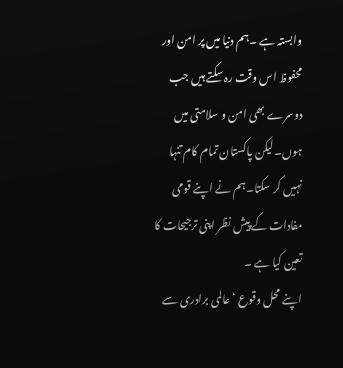وابستہ ہے ۔ہم دنیا میں پر امن اور محفوظ اس وقت رہ سکتے ہیں جب دوسرے بھی امن و سلامتی میں ہوں۔لیکن پاکستان تمام کام تنہا نہیں کر سکتا۔ہم نے اپنے قومی مفادات کے پیش نظر اپنی ترجیحات کا تعین کیا ہے ۔
اپنے محل وقوع ‘ عالمی برادری سے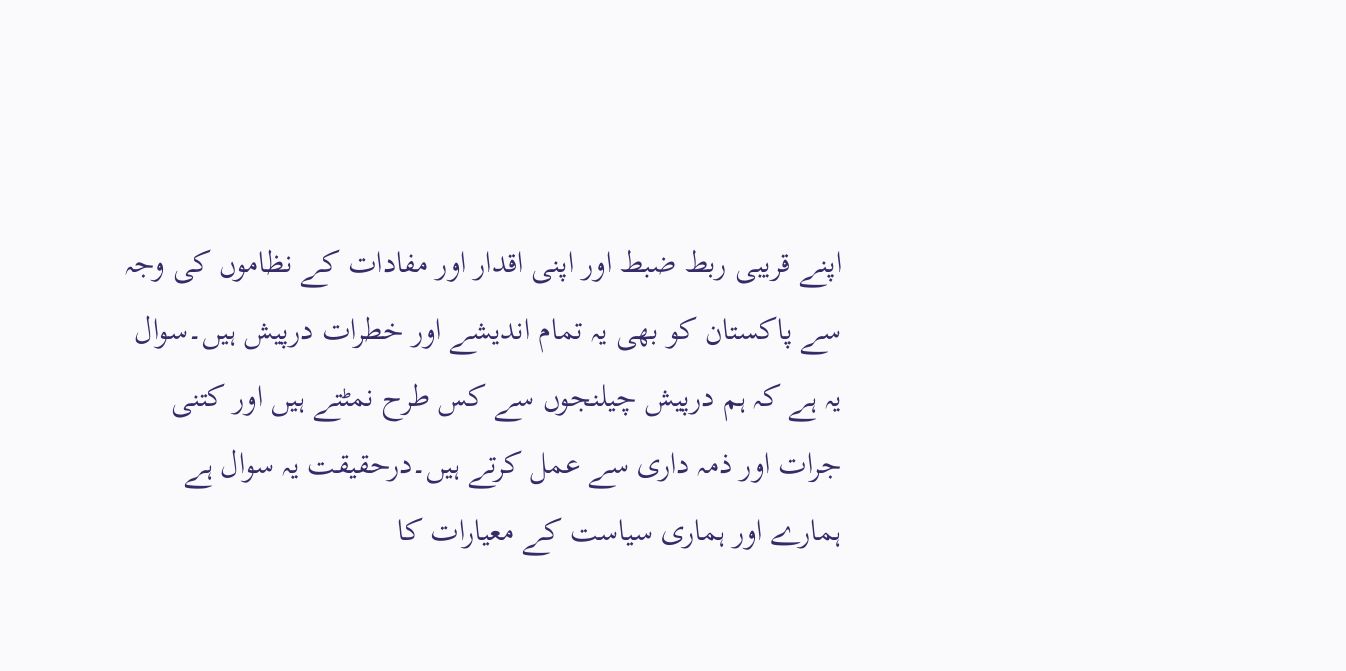اپنے قریبی ربط ضبط اور اپنی اقدار اور مفادات کے نظاموں کی وجہ سے پاکستان کو بھی یہ تمام اندیشے اور خطرات درپیش ہیں۔سوال یہ ہے کہ ہم درپیش چیلنجوں سے کس طرح نمٹتے ہیں اور کتنی جرات اور ذمہ داری سے عمل کرتے ہیں۔درحقیقت یہ سوال ہے ہمارے اور ہماری سیاست کے معیارات کا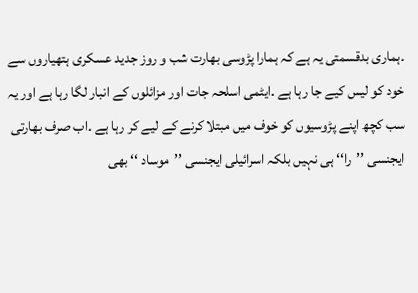۔ہماری بدقسمتی یہ ہے کہ ہمارا پڑوسی بھارت شب و روز جدید عسکری ہتھیاروں سے خود کو لیس کیے جا رہا ہے ۔ایٹمی اسلحہ جات اور مزائلوں کے انبار لگا رہا ہے اور یہ سب کچھ اپنے پڑوسیوں کو خوف میں مبتلا کرنے کے لیے کر رہا ہے ۔اب صرف بھارتی ایجنسی ’’را‘‘ ہی نہیں بلکہ اسرائیلی ایجنسی ’’موساد ‘‘ بھی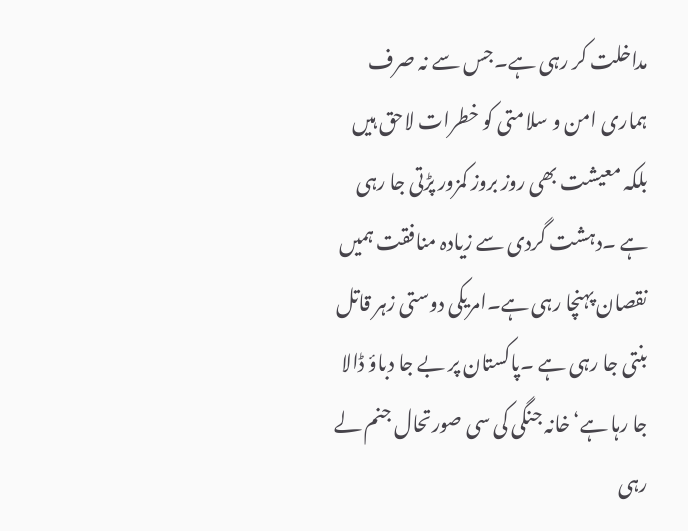مداخلت کر رہی ہے۔جس سے نہ صرف ہماری امن و سلامتی کو خطرات لاحق ہیں بلکہ معیشت بھی روز بروز کمزور پڑتی جا رہی ہے ۔دہشت گردی سے زیادہ منافقت ہمیں نقصان پہنچا رہی ہے۔امریکی دوستی زہر قاتل بنتی جا رہی ہے ۔پاکستان پر بے جا دباؤ ڈالا جا رہا ہے‘خانہ جنگی کی سی صورتحال جنم لے رہی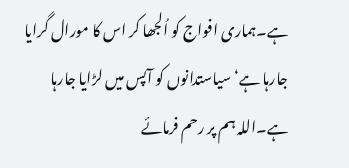ہے۔ہماری افواج کو اُلجھا کر اس کا مورال گرایا جارہا ہے‘ سیاستدانوں کو آپس میں لڑایا جارہا ہے۔اللہ ہم پر رحم فرمائے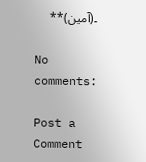۔(آمین)**

No comments:

Post a Comment